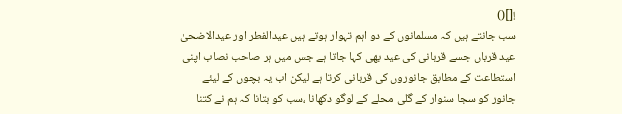![]()
سب جانتے ہیں کہ مسلمانوں کے دو اہم تہوار ہوتے ہیں عیدالفطر اور عیدالاضحیٰ عید قرباں جسے قربانی کی عید بھی کہا جاتا ہے جس میں ہر صاحب نصاب اپنی استطاعت کے مطابق جانوروں کی قربانی کرتا ہے لیکن اب یہ بچوں کے لیئے جانور کو سجا سنوار کے گلی محلے کے لوگو دکھانا ،سب کو بتانا کہ ہم نے کتنا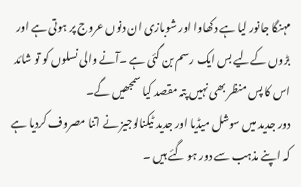مہنگا جانور لیا ہے دکھاوا اور شوبازی ان دنوں عروج پر ہوتی ہے اور بڑوں کےلیے بس ایک رسم بن گئی ہے ۔آنے والی نسلوں کو تو شائد اس کا پس منظر بھی نہیں پتہ مقصد کیا سمجھیں گے۔
دور جدید میں سوشل میڈیا اور جدید ٹیکنالوجیز نے اتنا مصروف کردیا ہے کہ اپنے مذہب سے دور ہو گئے ہیں ۔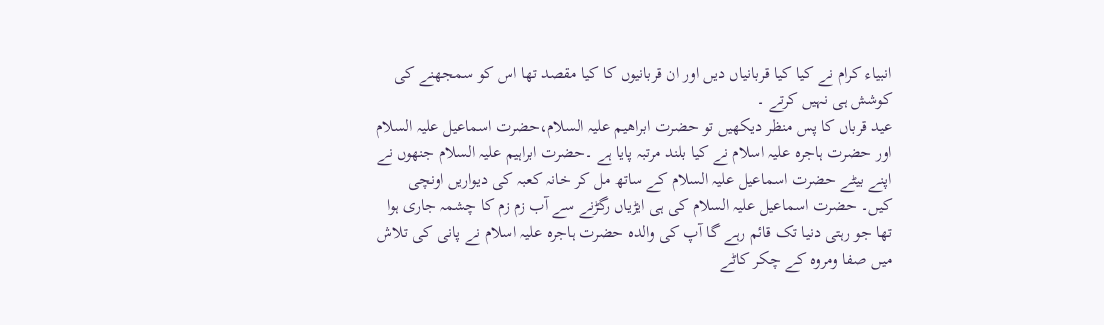انبیاء کرام نے کیا کیا قربانیاں دیں اور ان قربانیوں کا کیا مقصد تھا اس کو سمجھنے کی کوشش ہی نہیں کرتے ۔
عید قرباں کا پس منظر دیکھیں تو حضرت ابراھیم علیہ السلام،حضرت اسماعیل علیہ السلام اور حضرت ہاجرہ علیہ اسلام نے کیا بلند مرتبہ پایا ہے ۔حضرت ابراہیم علیہ السلام جنھوں نے اپنے بیٹے حضرت اسماعیل علیہ السلام کے ساتھ مل کر خانہ کعبہ کی دیواریں اونچی کیں۔ حضرت اسماعیل علیہ السلام کی ہی ایڑیاں رگڑنے سے آب زم زم کا چشمہ جاری ہوا تھا جو رہتی دنیا تک قائم رہے گا آپ کی والدہ حضرت ہاجرہ علیہ اسلام نے پانی کی تلاش میں صفا ومروہ کے چکر کاٹے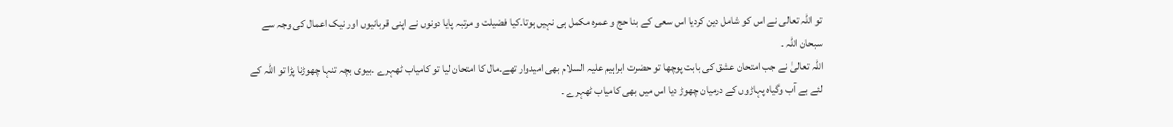تو اللہ تعالی نے اس کو شامل دین کردیا اس سعی کے بنا حج و عمرہ مکمل ہی نہیں ہوتا۔کیا فضیلت و مرتبہ پایا دونوں نے اپنی قربانیوں اور نیک اعمال کی وجہ سے
سبحان اللہ ۔
اللہ تعالیٰ نے جب امتحان عشق کی بابت پوچھا تو حضرت ابراہیم علیہ السلام بھی امیدوار تھے۔مال کا امتحان لیا تو کامیاب ٹھہرے ۔بیوی بچہ تنہا چھوڑنا پڑا تو اللہ کے لئے بے آب وگیاہ پہاڑوں کے درمیان چھوڑ دیا اس میں بھی کامیاب ٹھہرے ۔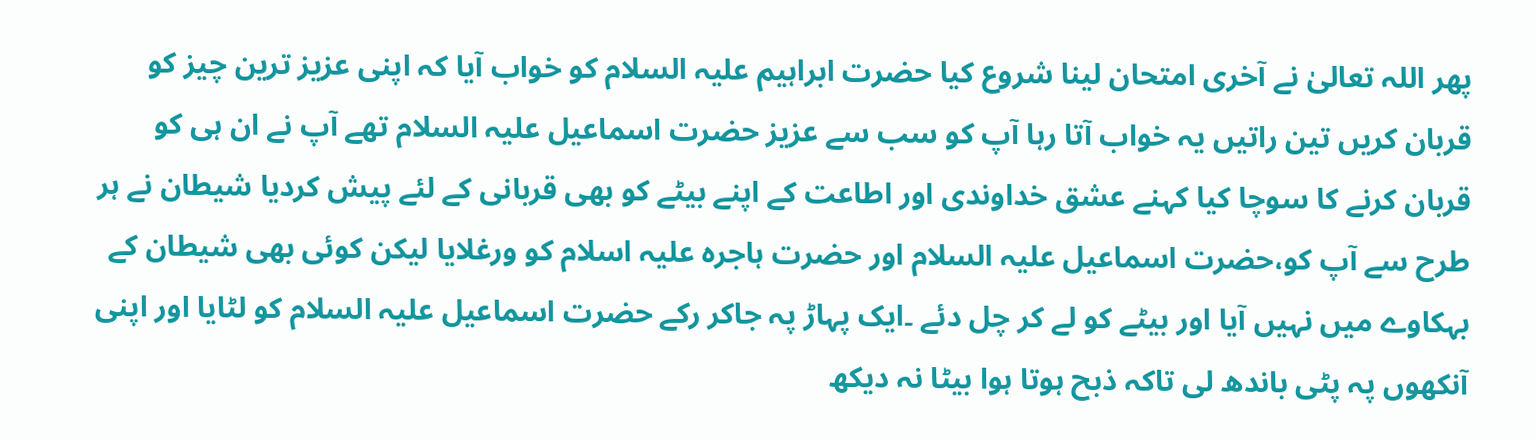پھر اللہ تعالیٰ نے آخری امتحان لینا شروع کیا حضرت ابراہیم علیہ السلام کو خواب آیا کہ اپنی عزیز ترین چیز کو قربان کریں تین راتیں یہ خواب آتا رہا آپ کو سب سے عزیز حضرت اسماعیل علیہ السلام تھے آپ نے ان ہی کو قربان کرنے کا سوچا کیا کہنے عشق خداوندی اور اطاعت کے اپنے بیٹے کو بھی قربانی کے لئے پیش کردیا شیطان نے ہر طرح سے آپ کو،حضرت اسماعیل علیہ السلام اور حضرت ہاجرہ علیہ اسلام کو ورغلایا لیکن کوئی بھی شیطان کے بہکاوے میں نہیں آیا اور بیٹے کو لے کر چل دئے ۔ایک پہاڑ پہ جاکر رکے حضرت اسماعیل علیہ السلام کو لٹایا اور اپنی آنکھوں پہ پٹی باندھ لی تاکہ ذبح ہوتا ہوا بیٹا نہ دیکھ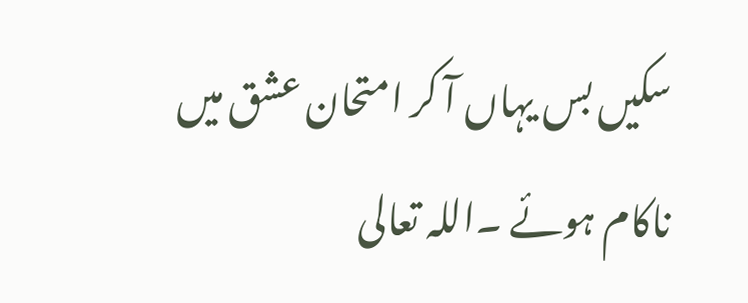سکیں بس یہاں آ کر امتحان عشق میں ناکام ہوئے ۔اللہ تعالی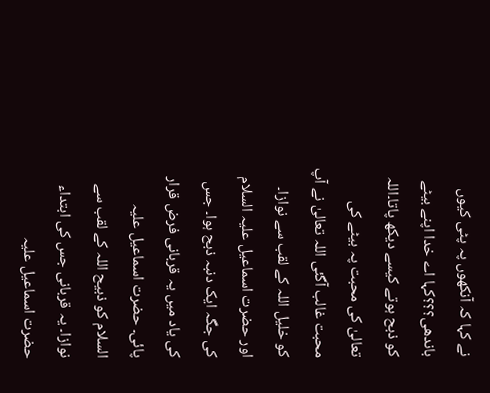نے کہا کہ آنکھوں پہ پٹی کیوں باندھی؟؟؟کہا اے خدا اپنے بیٹے کو ذبح ہوتے کیسے دیکھ پاتا۔اللہ تعالیٰ کی محبت پہ بیٹے کی محبت غالب آگئی اللہ تعالیٰ نے آپ کو خلیل اللہ کے لقب سے نوازا۔ اور حضرت اسماعیل علیہ السلام کی جگہ ایک دنبہ ذبح ہوا۔ جس کی یاد میں یہ قربانی فرض قرار پائی۔ حضرت اسماعیل علیہ السلام کو ذبیح اللہ کے لقب سے نوازا۔ یہ قربانی جس کی ابتداء حضرت اسماعیل علیہ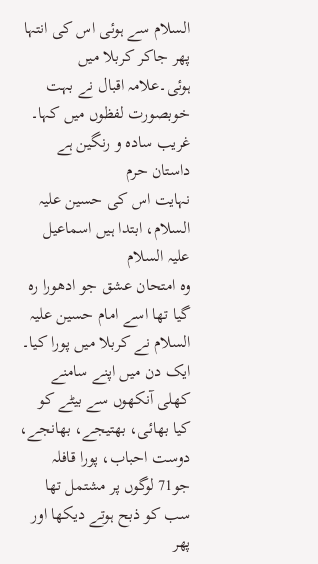السلام سے ہوئی اس کی انتہا پھر جاکر کربلا میں ہوئی۔علامہ اقبال نے بہت خوبصورت لفظوں میں کہا۔
غریب سادہ و رنگین ہے داستان حرم
نہایت اس کی حسین علیہ السلام، ابتدا ہیں اسماعیل علیہ السلام
وہ امتحان عشق جو ادھورا رہ گیا تھا اسے امام حسین علیہ السلام نے کربلا میں پورا کیا۔ ایک دن میں اپنے سامنے کھلی آنکھوں سے بیٹے کو کیا بھائی، بھتیجے، بھانجے، دوست احباب، پورا قافلہ جو71 لوگوں پر مشتمل تھا سب کو ذبح ہوتے دیکھا اور پھر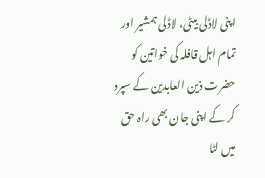اپنی لاڈلی بیٹی، لاڈلی ہمشیر اور تمام اہل قافلہ کی خواتین کو حضرت ذین العابدین کے سپرد کر کے اپنی جان بھی راہ حق میں لٹا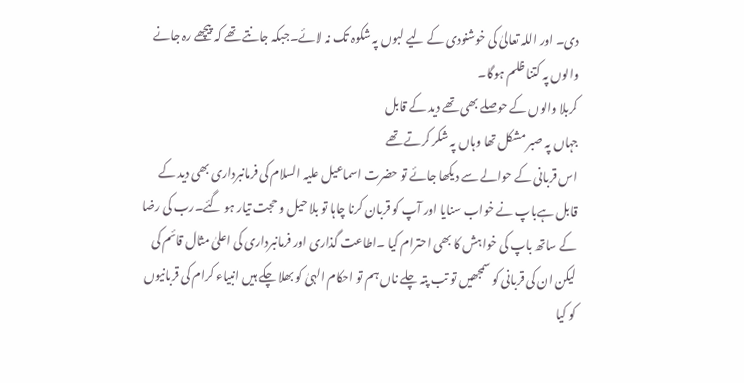دی۔ اور اللہ تعالیٰ کی خوشنودی کے لیے لبوں پہ شکوہ تک نہ لائے۔جبکہ جانتے تھے کہ پیچھے رہ جانے والوں پہ کتنا ظلم ہوگا۔
کربلا والوں کے حوصلے بھی تھے دید کے قابل
جہاں پہ صبر مشکل تھا وہاں پہ شکر کرتے تھے
اس قربانی کے حوالے سے دیکھا جائے تو حضرت اسماعیل علیہ السلام کی فرمانبرداری بھی دید کے قابل ہےباپ نے خواب سنایا اور آپ کو قربان کرنا چاہا تو بلا حیل و حجت تیار ہو گئے۔رب کی رضا کے ساتھ باپ کی خواہش کا بھی احترام کیا ۔اطاعت گذاری اور فرمانبرداری کی اعلیٰ مثال قائم کی لیکن ان کی قربانی کو سمجھیں تو تب پتہ چلے ناں ہم تو احکام الہیٰ کو بھلا چکے ہیں انبیاء کرام کی قربانیوں کو کیا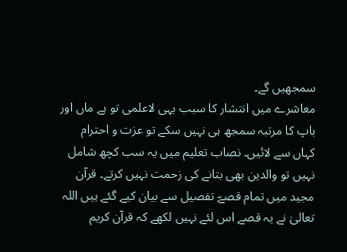سمجھیں گے۔
معاشرے میں انتشار کا سبب یہی لاعلمی تو ہے ماں اور باپ کا مرتبہ سمجھ ہی نہیں سکے تو عزت و احترام کہاں سے لائیں۔ نصاب تعلیم میں یہ سب کچھ شامل نہیں تو والدین بھی بتانے کی زحمت نہیں کرتے۔ قرآن مجید میں تمام قصےّ تفصیل سے بیان کیے گئے ہیں اللہ تعالیٰ نے یہ قصے اس لئے نہیں لکھے کہ قرآن کریم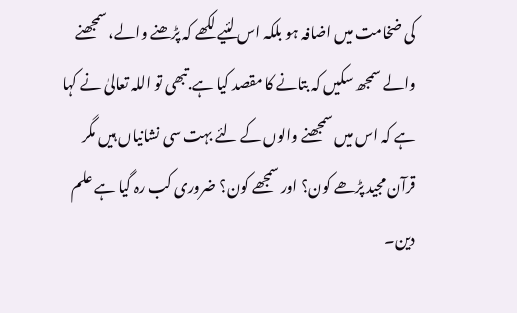کی ضخامت میں اضافہ ہو بلکہ اس لئیے لکھے کہ پڑھنے والے، سمجھنے والے سمجھ سکیں کہ بتانے کا مقصد کیا ہے.تبھی تو اللہ تعالیٰ نے کہا ہے کہ اس میں سمجھنے والوں کے لئے بہت سی نشانیاں ہیں مگر قرآن مجید پڑھے کون؟ اور سمجھے کون؟ ضروری کب رہ گیا ہے علم دین۔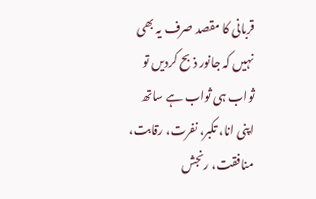قربانی کا مقصد صرف یہ بھی نہیں کہ جانور ذبح کردیں تو ثواب ہی ثواب ہے ساتھ اپنی انا، تکبر، نفرت، رقابت، منافقت، رنجش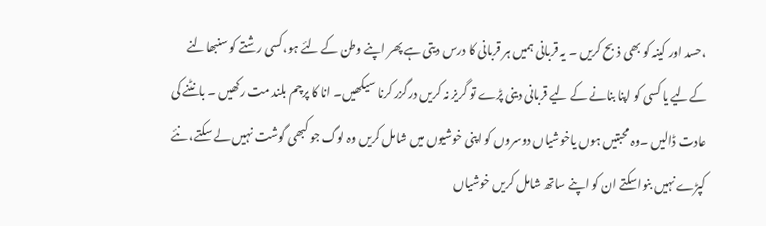،حسد اور کینہ کو بھی ذبح کریں ۔ یہ قربانی ہمیں ہر قربانی کا درس دیتی ہے پھر اپنے وطن کے لئے ہو،کسی رشتے کو سنبھالنے کےلیے یا کسی کو اپنا بنانے کے لیے قربانی دینی پڑے تو گریز نہ کریں درگزر کرنا سیکھیں۔ انا کا پرچم بلند مت رکھیں ۔ بانٹنے کی عادت ڈالیں ۔وہ محبتیں ہوں یاخوشیاں دوسروں کو اپنی خوشیوں میں شامل کریں وہ لوگ جو کبھی گوشت نہیں لے سکتے، نئے کپڑے نہیں بنواسکتے ان کو اپنے ساتھ شامل کریں خوشیاں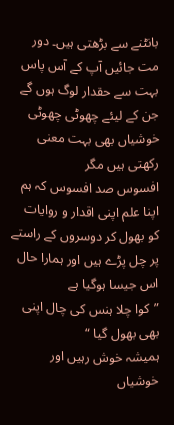بانٹنے سے بڑھتی ہیں۔ دور مت جائیں آپ کے آس پاس بہت سے حقدار لوگ ہوں گے جن کے لیئے چھوٹی چھوٹی خوشیاں بھی بہت معنی رکھتی ہیں مگر
افسوس صد افسوس کہ ہم اپنا علم اپنی اقدار و روایات کو بھول کر دوسروں کے راستے پر چل پڑے ہیں اور ہمارا حال اس جیسا ہوگیا ہے
”کوا چلا ہنس کی چال اپنی بھی بھول گیا “
ہمیشہ خوش رہیں اور خوشیاں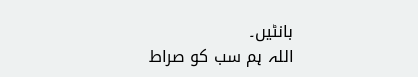بانٹیں۔
اللہ ہم سب کو صراط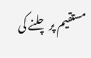مستقیم پر چلنے کی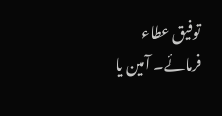توفیق عطاء فرمائے۔ آمین یا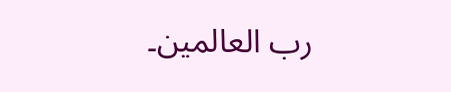رب العالمین۔